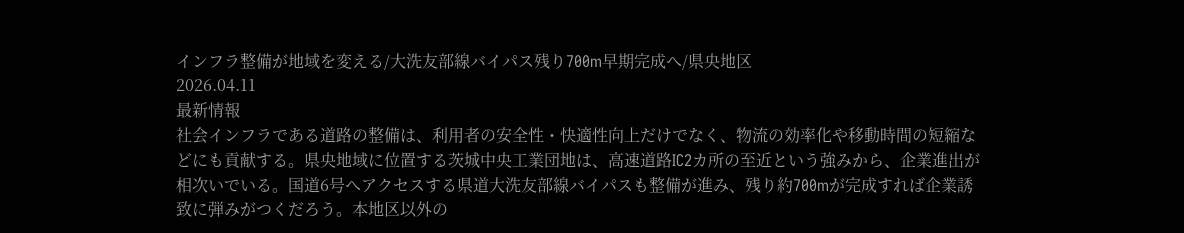インフラ整備が地域を変える/大洗友部線バイパス残り700m早期完成へ/県央地区
2026.04.11
最新情報
社会インフラである道路の整備は、利用者の安全性・快適性向上だけでなく、物流の効率化や移動時間の短縮などにも貢献する。県央地域に位置する茨城中央工業団地は、高速道路IC2カ所の至近という強みから、企業進出が相次いでいる。国道6号へアクセスする県道大洗友部線バイパスも整備が進み、残り約700mが完成すれば企業誘致に弾みがつくだろう。本地区以外の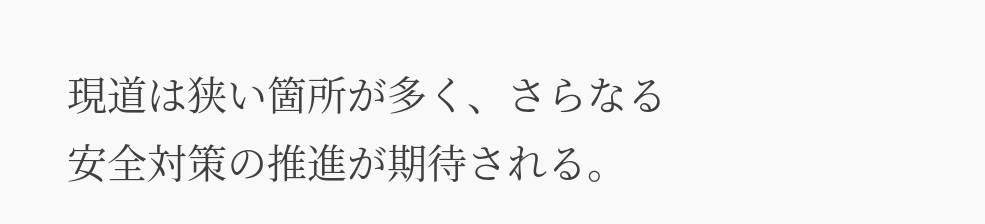現道は狭い箇所が多く、さらなる安全対策の推進が期待される。